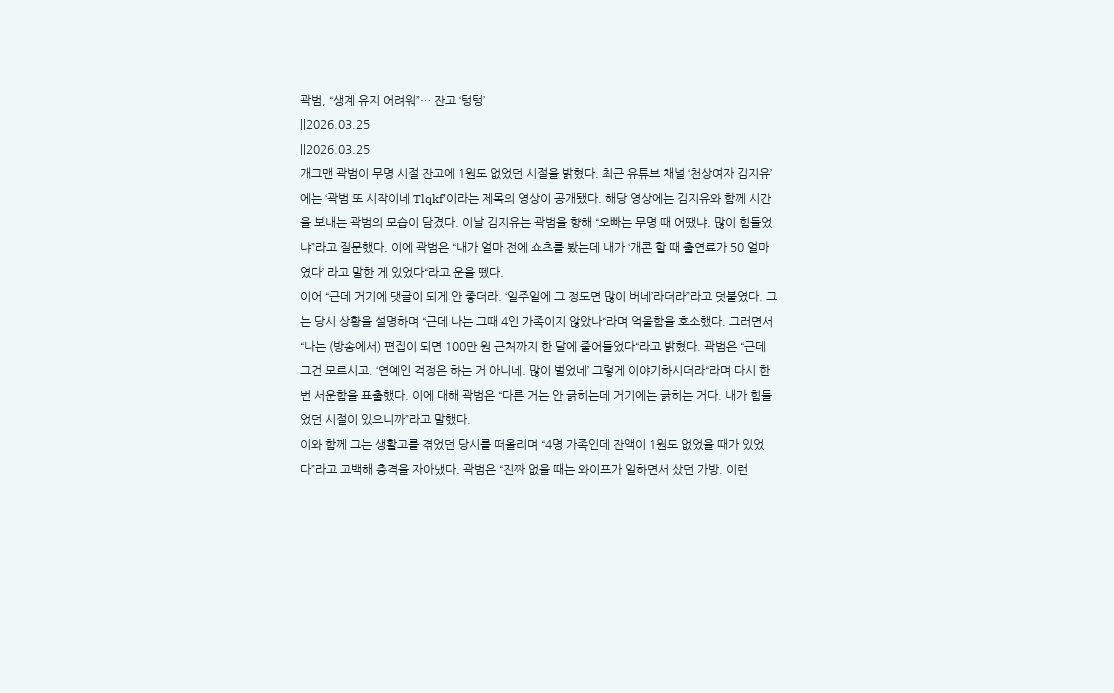곽범, “생계 유지 어려워”… 잔고 ‘텅텅’
||2026.03.25
||2026.03.25
개그맨 곽범이 무명 시절 잔고에 1원도 없었던 시절을 밝혔다. 최근 유튜브 채널 ‘천상여자 김지유’에는 ‘곽범 또 시작이네 Tlqkf’이라는 제목의 영상이 공개됐다. 해당 영상에는 김지유와 함께 시간을 보내는 곽범의 모습이 담겼다. 이날 김지유는 곽범을 향해 “오빠는 무명 때 어땠냐. 많이 힘들었냐”라고 질문했다. 이에 곽범은 “내가 얼마 전에 쇼츠를 봤는데 내가 ‘개콘 할 때 출연료가 50 얼마였다’ 라고 말한 게 있었다“라고 운을 뗐다.
이어 “근데 거기에 댓글이 되게 안 좋더라. ‘일주일에 그 정도면 많이 버네’라더라”라고 덧붙였다. 그는 당시 상황을 설명하며 “근데 나는 그때 4인 가족이지 않았나“라며 억울함을 호소했다. 그러면서 “나는 (방송에서) 편집이 되면 100만 원 근처까지 한 달에 줄어들었다“라고 밝혔다. 곽범은 “근데 그건 모르시고. ‘연예인 걱정은 하는 거 아니네. 많이 벌었네’ 그렇게 이야기하시더라“라며 다시 한 번 서운함을 표출했다. 이에 대해 곽범은 “다른 거는 안 긁히는데 거기에는 긁히는 거다. 내가 힘들었던 시절이 있으니까”라고 말했다.
이와 함께 그는 생활고를 겪었던 당시를 떠올리며 “4명 가족인데 잔액이 1원도 없었을 때가 있었다”라고 고백해 충격을 자아냈다. 곽범은 “진짜 없을 때는 와이프가 일하면서 샀던 가방. 이런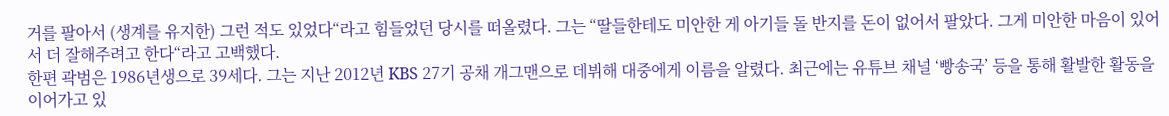거를 팔아서 (생계를 유지한) 그런 적도 있었다“라고 힘들었던 당시를 떠올렸다. 그는 “딸들한테도 미안한 게 아기들 돌 반지를 돈이 없어서 팔았다. 그게 미안한 마음이 있어서 더 잘해주려고 한다“라고 고백했다.
한편 곽범은 1986년생으로 39세다. 그는 지난 2012년 KBS 27기 공채 개그맨으로 데뷔해 대중에게 이름을 알렸다. 최근에는 유튜브 채널 ‘빵송국’ 등을 통해 활발한 활동을 이어가고 있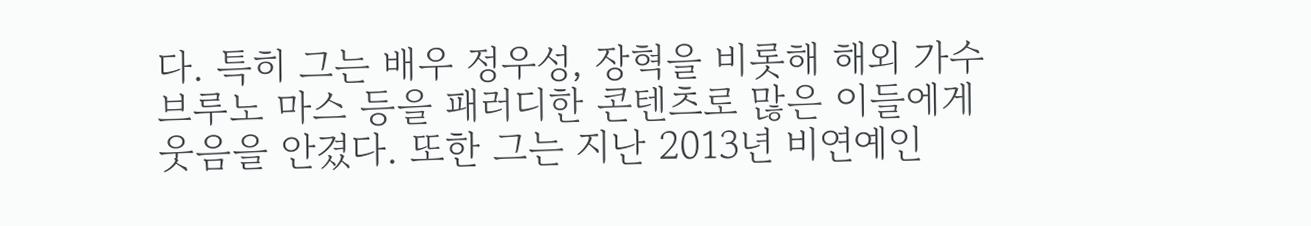다. 특히 그는 배우 정우성, 장혁을 비롯해 해외 가수 브루노 마스 등을 패러디한 콘텐츠로 많은 이들에게 웃음을 안겼다. 또한 그는 지난 2013년 비연예인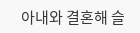아내와 결혼해 슬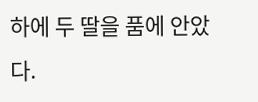하에 두 딸을 품에 안았다.